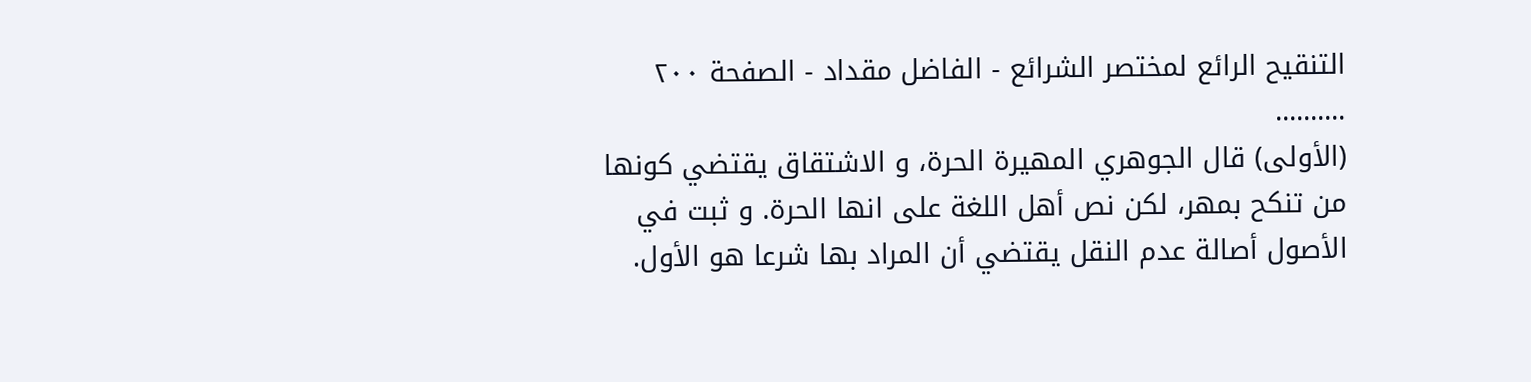التنقيح الرائع لمختصر الشرائع - الفاضل مقداد - الصفحة ٢٠٠
..........
(الأولى) قال الجوهري المهيرة الحرة، و الاشتقاق يقتضي كونها من تنكح بمهر، لكن نص أهل اللغة على انها الحرة. و ثبت في الأصول أصالة عدم النقل يقتضي أن المراد بها شرعا هو الأول.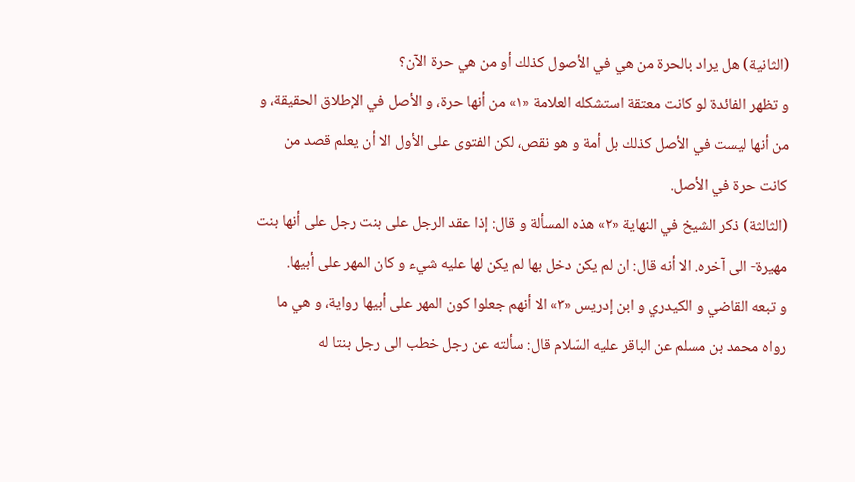(الثانية) هل يراد بالحرة من هي في الأصول كذلك أو من هي حرة الآن؟
و تظهر الفائدة لو كانت معتقة استشكله العلامة «١» من أنها حرة، و الأصل في الإطلاق الحقيقة، و من أنها ليست في الأصل كذلك بل أمة و هو نقص، لكن الفتوى على الأول الا أن يعلم قصد من كانت حرة في الأصل.
(الثالثة) ذكر الشيخ في النهاية «٢» هذه المسألة و قال: إذا عقد الرجل على بنت رجل على أنها بنت مهيرة- الى آخره. الا أنه قال: ان لم يكن دخل بها لم يكن لها عليه شيء و كان المهر على أبيها.
و تبعه القاضي و الكيدري و ابن إدريس «٣» الا أنهم جعلوا كون المهر على أبيها رواية، و هي ما رواه محمد بن مسلم عن الباقر عليه السّلام قال: سألته عن رجل خطب الى رجل بنتا له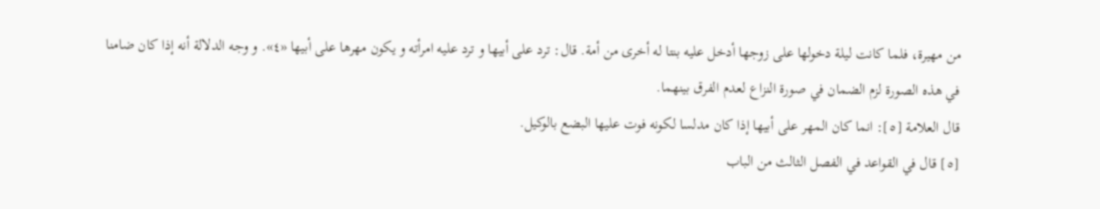من مهيرة، فلما كانت ليلة دخولها على زوجها أدخل عليه بنتا له أخرى من أمة. قال: ترد على أبيها و ترد عليه امرأته و يكون مهرها على أبيها «٤». و وجه الدلالة أنه إذا كان ضامنا في هذه الصورة لزم الضمان في صورة النزاع لعدم الفرق بينهما.
قال العلامة [٥]: انما كان المهر على أبيها إذا كان مدلسا لكونه فوت عليها البضع بالوكيل.
[٥] قال في القواعد في الفصل الثالث من الباب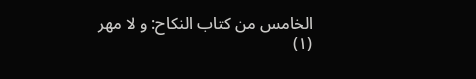الخامس من كتاب النكاح: و لا مهر
(١)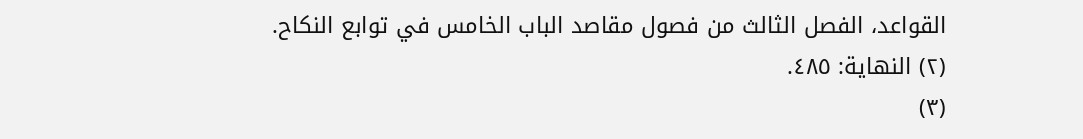القواعد، الفصل الثالث من فصول مقاصد الباب الخامس في توابع النكاح.
(٢) النهاية: ٤٨٥.
(٣)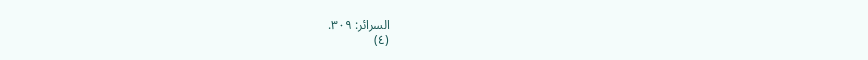السرائر: ٣٠٩.
(٤)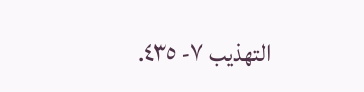التهذيب ٧- ٤٣٥.